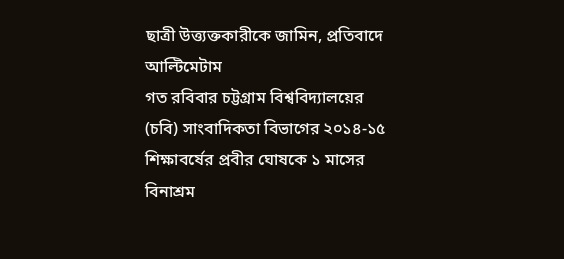ছাত্রী উত্ত্যক্তকারীকে জামিন, প্রতিবাদে আল্টিমেটাম
গত রবিবার চট্টগ্রাম বিশ্ববিদ্যালয়ের (চবি) সাংবাদিকতা বিভাগের ২০১৪-১৫ শিক্ষাবর্ষের প্রবীর ঘোষকে ১ মাসের বিনাশ্রম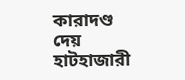কারাদণ্ড দেয় হাটহাজারী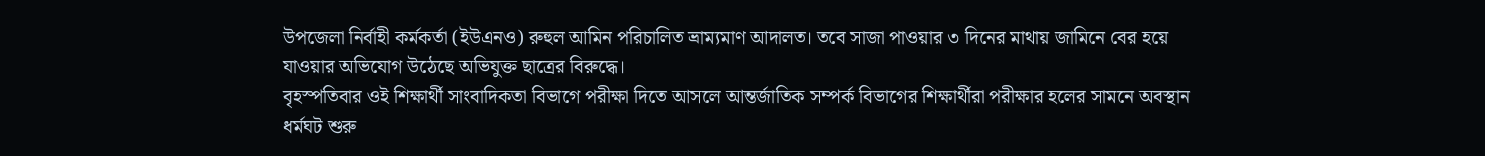উপজেলা নির্বাহী কর্মকর্তা (ইউএনও) রুহুল আমিন পরিচালিত ভ্রাম্যমাণ আদালত। তবে সাজা পাওয়ার ৩ দিনের মাথায় জামিনে বের হয়ে যাওয়ার অভিযোগ উঠেছে অভিযুক্ত ছাত্রের বিরুদ্ধে।
বৃহস্পতিবার ওই শিক্ষার্থী সাংবাদিকতা বিভাগে পরীক্ষা দিতে আসলে আন্তর্জাতিক সম্পর্ক বিভাগের শিক্ষার্থীরা পরীক্ষার হলের সামনে অবস্থান ধর্মঘট শুরু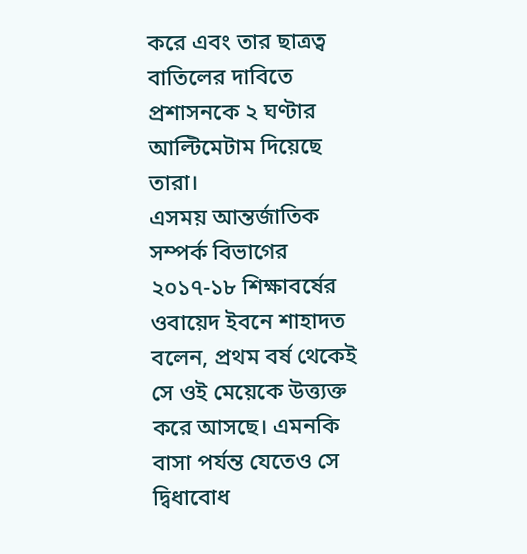করে এবং তার ছাত্রত্ব বাতিলের দাবিতে প্রশাসনকে ২ ঘণ্টার আল্টিমেটাম দিয়েছে তারা।
এসময় আন্তর্জাতিক সম্পর্ক বিভাগের ২০১৭-১৮ শিক্ষাবর্ষের ওবায়েদ ইবনে শাহাদত বলেন, প্রথম বর্ষ থেকেই সে ওই মেয়েকে উত্ত্যক্ত করে আসছে। এমনকি বাসা পর্যন্ত যেতেও সে দ্বিধাবোধ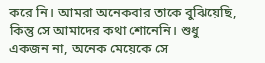করে নি। আমরা অনেকবার তাকে বুঝিয়েছি, কিন্তু সে আমাদের কথা শোনেনি। শুধু একজন না, অনেক মেয়েকে সে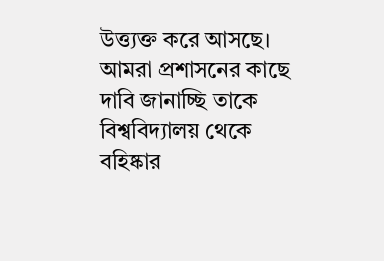উত্ত্যক্ত করে আসছে। আমরা প্রশাসনের কাছে দাবি জানাচ্ছি তাকে বিশ্ববিদ্যালয় থেকে বহিষ্কার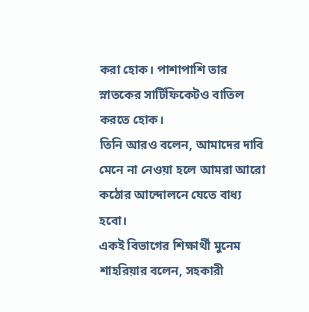করা হোক। পাশাপাশি তার স্নাতকের সার্টিফিকেটও বাতিল করতে হোক।
তিনি আরও বলেন, আমাদের দাবি মেনে না নেওয়া হলে আমরা আরো কঠোর আন্দোলনে যেতে বাধ্য হবো।
একই বিভাগের শিক্ষার্থী মুনেম শাহরিয়ার বলেন, সহকারী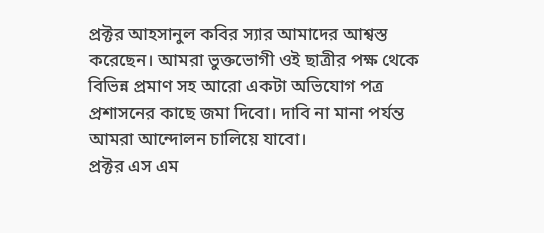প্রক্টর আহসানুল কবির স্যার আমাদের আশ্বস্ত করেছেন। আমরা ভুক্তভোগী ওই ছাত্রীর পক্ষ থেকে বিভিন্ন প্রমাণ সহ আরো একটা অভিযোগ পত্র প্রশাসনের কাছে জমা দিবো। দাবি না মানা পর্যন্ত আমরা আন্দোলন চালিয়ে যাবো।
প্রক্টর এস এম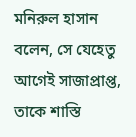মনিরুল হাসান বলেন, সে যেহেতু আগেই সাজাপ্রাপ্ত, তাকে শাস্তি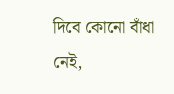দিবে কোনো বাঁধা নেই,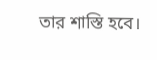তার শাস্তি হবে।